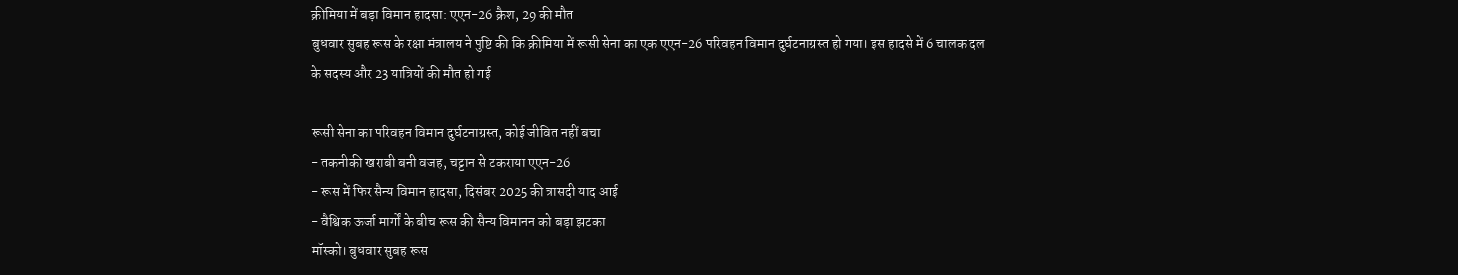क्रीमिया में बड़ा विमान हादसा: एएन-26 क्रैश, 29 की मौत
बुधवार सुबह रूस के रक्षा मंत्रालय ने पुष्टि की कि क्रीमिया में रूसी सेना का एक एएन-26 परिवहन विमान दुर्घटनाग्रस्त हो गया। इस हादसे में 6 चालक दल के सदस्य और 23 यात्रियों की मौत हो गई

रूसी सेना का परिवहन विमान दुर्घटनाग्रस्त, कोई जीवित नहीं बचा
- तकनीकी खराबी बनी वजह, चट्टान से टकराया एएन-26
- रूस में फिर सैन्य विमान हादसा, दिसंबर 2025 की त्रासदी याद आई
- वैश्विक ऊर्जा मार्गों के बीच रूस की सैन्य विमानन को बड़ा झटका
मॉस्को। बुधवार सुबह रूस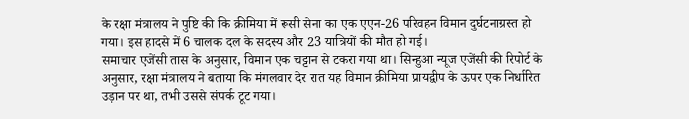के रक्षा मंत्रालय ने पुष्टि की कि क्रीमिया में रूसी सेना का एक एएन-26 परिवहन विमान दुर्घटनाग्रस्त हो गया। इस हादसे में 6 चालक दल के सदस्य और 23 यात्रियों की मौत हो गई।
समाचार एजेंसी तास के अनुसार, विमान एक चट्टान से टकरा गया था। सिन्हुआ न्यूज एजेंसी की रिपोर्ट के अनुसार, रक्षा मंत्रालय ने बताया कि मंगलवार देर रात यह विमान क्रीमिया प्रायद्वीप के ऊपर एक निर्धारित उड़ान पर था, तभी उससे संपर्क टूट गया।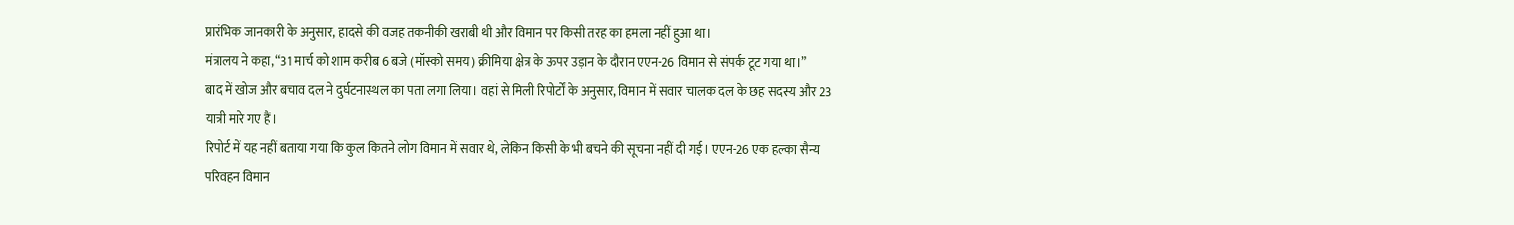प्रारंभिक जानकारी के अनुसार, हादसे की वजह तकनीकी खराबी थी और विमान पर किसी तरह का हमला नहीं हुआ था।
मंत्रालय ने कहा, “31 मार्च को शाम करीब 6 बजे (मॉस्को समय) क्रीमिया क्षेत्र के ऊपर उड़ान के दौरान एएन-26 विमान से संपर्क टूट गया था।”
बाद में खोज और बचाव दल ने दुर्घटनास्थल का पता लगा लिया। वहां से मिली रिपोर्टों के अनुसार, विमान में सवार चालक दल के छह सदस्य और 23 यात्री मारे गए हैं।
रिपोर्ट में यह नहीं बताया गया कि कुल कितने लोग विमान में सवार थे, लेकिन किसी के भी बचने की सूचना नहीं दी गई। एएन-26 एक हल्का सैन्य परिवहन विमान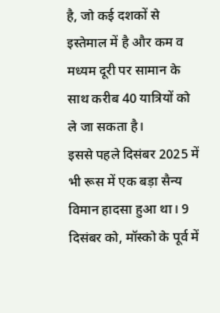है, जो कई दशकों से इस्तेमाल में है और कम व मध्यम दूरी पर सामान के साथ करीब 40 यात्रियों को ले जा सकता है।
इससे पहले दिसंबर 2025 में भी रूस में एक बड़ा सैन्य विमान हादसा हुआ था। 9 दिसंबर को, मॉस्को के पूर्व में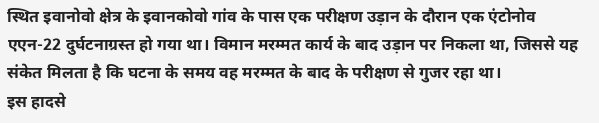स्थित इवानोवो क्षेत्र के इवानकोवो गांव के पास एक परीक्षण उड़ान के दौरान एक एंटोनोव एएन-22 दुर्घटनाग्रस्त हो गया था। विमान मरम्मत कार्य के बाद उड़ान पर निकला था, जिससे यह संकेत मिलता है कि घटना के समय वह मरम्मत के बाद के परीक्षण से गुजर रहा था।
इस हादसे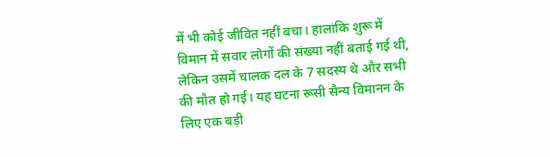में भी कोई जीवित नहीं बचा। हालांकि शुरू में विमान में सवार लोगों की संख्या नहीं बताई गई थी, लेकिन उसमें चालक दल के 7 सदस्य थे और सभी की मौत हो गई। यह घटना रूसी सैन्य विमानन के लिए एक बड़ी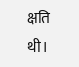क्षति थी।